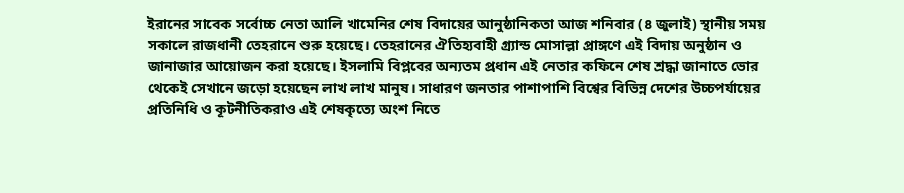ইরানের সাবেক সর্বোচ্চ নেতা আলি খামেনির শেষ বিদায়ের আনুষ্ঠানিকতা আজ শনিবার (৪ জুলাই) স্থানীয় সময় সকালে রাজধানী তেহরানে শুরু হয়েছে। তেহরানের ঐতিহ্যবাহী গ্র্যান্ড মোসাল্লা প্রাঙ্গণে এই বিদায় অনুষ্ঠান ও জানাজার আয়োজন করা হয়েছে। ইসলামি বিপ্লবের অন্যতম প্রধান এই নেতার কফিনে শেষ শ্রদ্ধা জানাতে ভোর থেকেই সেখানে জড়ো হয়েছেন লাখ লাখ মানুষ। সাধারণ জনতার পাশাপাশি বিশ্বের বিভিন্ন দেশের উচ্চপর্যায়ের প্রতিনিধি ও কূটনীতিকরাও এই শেষকৃত্যে অংশ নিতে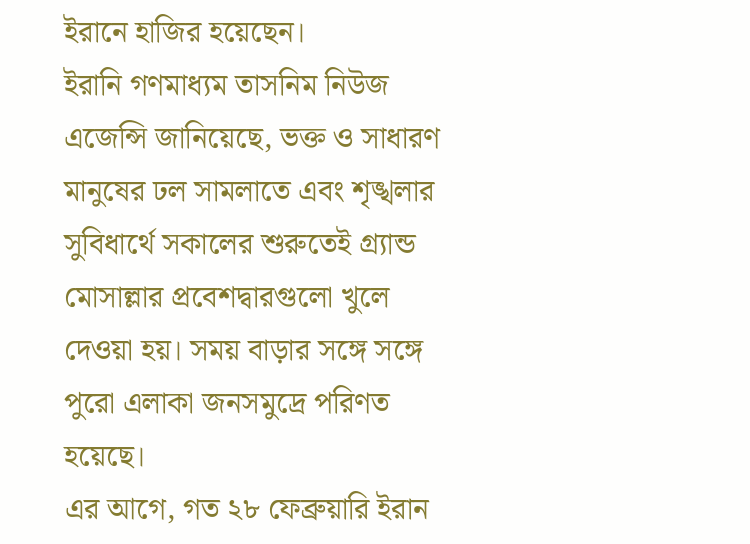ইরানে হাজির হয়েছেন।
ইরানি গণমাধ্যম তাসনিম নিউজ এজেন্সি জানিয়েছে, ভক্ত ও সাধারণ মানুষের ঢল সামলাতে এবং শৃঙ্খলার সুবিধার্থে সকালের শুরুতেই গ্র্যান্ড মোসাল্লার প্রবেশদ্বারগুলো খুলে দেওয়া হয়। সময় বাড়ার সঙ্গে সঙ্গে পুরো এলাকা জনসমুদ্রে পরিণত হয়েছে।
এর আগে, গত ২৮ ফেব্রুয়ারি ইরান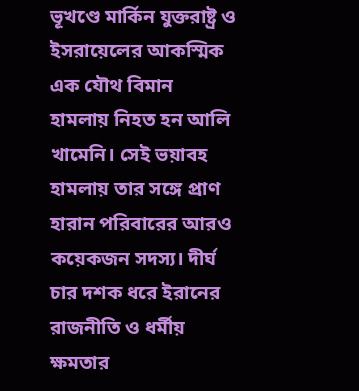ভূখণ্ডে মার্কিন যুক্তরাষ্ট্র ও ইসরায়েলের আকস্মিক এক যৌথ বিমান হামলায় নিহত হন আলি খামেনি। সেই ভয়াবহ হামলায় তার সঙ্গে প্রাণ হারান পরিবারের আরও কয়েকজন সদস্য। দীর্ঘ চার দশক ধরে ইরানের রাজনীতি ও ধর্মীয় ক্ষমতার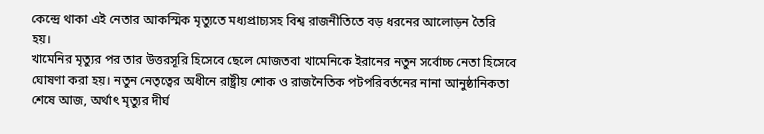কেন্দ্রে থাকা এই নেতার আকস্মিক মৃত্যুতে মধ্যপ্রাচ্যসহ বিশ্ব রাজনীতিতে বড় ধরনের আলোড়ন তৈরি হয়।
খামেনির মৃত্যুর পর তার উত্তরসূরি হিসেবে ছেলে মোজতবা খামেনিকে ইরানের নতুন সর্বোচ্চ নেতা হিসেবে ঘোষণা করা হয়। নতুন নেতৃত্বের অধীনে রাষ্ট্রীয় শোক ও রাজনৈতিক পটপরিবর্তনের নানা আনুষ্ঠানিকতা শেষে আজ, অর্থাৎ মৃত্যুর দীর্ঘ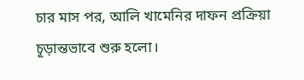চার মাস পর, আলি খামেনির দাফন প্রক্রিয়া চূড়ান্তভাবে শুরু হলো।